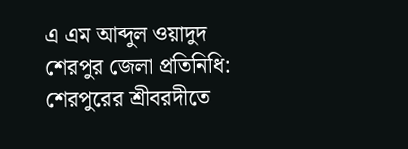এ এম আব্দুল ওয়াদুদ শেরপুর জেলা প্রতিনিধি: শেরপুরের শ্রীবরদীতে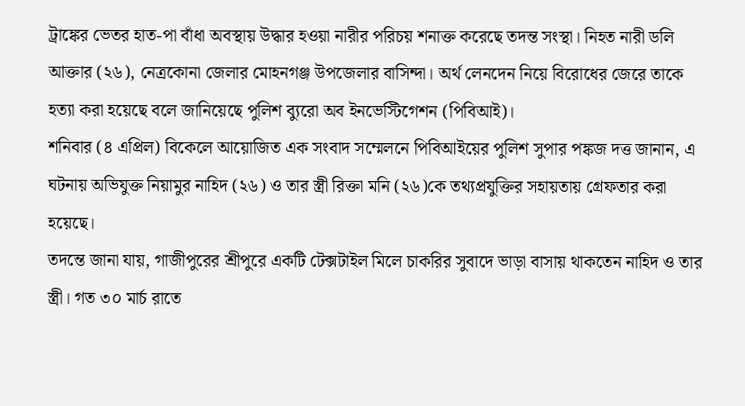ট্রাঙ্কের ভেতর হাত-পা বাঁধা অবস্থায় উদ্ধার হওয়া নারীর পরিচয় শনাক্ত করেছে তদন্ত সংস্থা। নিহত নারী ডলি আক্তার (২৬), নেত্রকোনা জেলার মোহনগঞ্জ উপজেলার বাসিন্দা। অর্থ লেনদেন নিয়ে বিরোধের জেরে তাকে হত্যা করা হয়েছে বলে জানিয়েছে পুলিশ ব্যুরো অব ইনভেস্টিগেশন (পিবিআই)।
শনিবার (৪ এপ্রিল) বিকেলে আয়োজিত এক সংবাদ সম্মেলনে পিবিআইয়ের পুলিশ সুপার পঙ্কজ দত্ত জানান, এ ঘটনায় অভিযুক্ত নিয়ামুর নাহিদ (২৬) ও তার স্ত্রী রিক্তা মনি (২৬)কে তথ্যপ্রযুক্তির সহায়তায় গ্রেফতার করা হয়েছে।
তদন্তে জানা যায়, গাজীপুরের শ্রীপুরে একটি টেক্সটাইল মিলে চাকরির সুবাদে ভাড়া বাসায় থাকতেন নাহিদ ও তার স্ত্রী। গত ৩০ মার্চ রাতে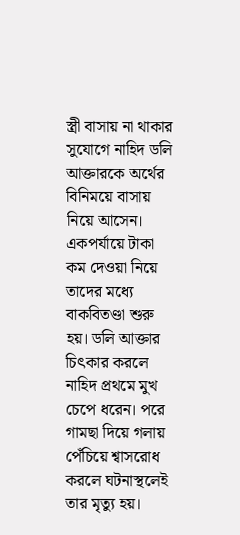স্ত্রী বাসায় না থাকার সুযোগে নাহিদ ডলি আক্তারকে অর্থের বিনিময়ে বাসায় নিয়ে আসেন।
একপর্যায়ে টাকা কম দেওয়া নিয়ে তাদের মধ্যে বাকবিতণ্ডা শুরু হয়। ডলি আক্তার চিৎকার করলে নাহিদ প্রথমে মুখ চেপে ধরেন। পরে গামছা দিয়ে গলায় পেঁচিয়ে শ্বাসরোধ করলে ঘটনাস্থলেই তার মৃত্যু হয়।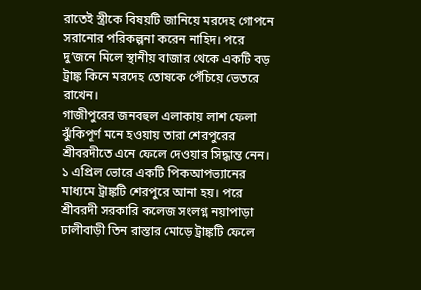রাতেই স্ত্রীকে বিষয়টি জানিয়ে মরদেহ গোপনে সরানোর পরিকল্পনা করেন নাহিদ। পরে দু’জনে মিলে স্থানীয় বাজার থেকে একটি বড় ট্রাঙ্ক কিনে মরদেহ তোষকে পেঁচিয়ে ভেতরে রাখেন।
গাজীপুরের জনবহুল এলাকায় লাশ ফেলা ঝুঁকিপূর্ণ মনে হওয়ায় তারা শেরপুরের শ্রীবরদীতে এনে ফেলে দেওয়ার সিদ্ধান্ত নেন।
১ এপ্রিল ভোরে একটি পিকআপভ্যানের মাধ্যমে ট্রাঙ্কটি শেরপুরে আনা হয়। পরে শ্রীবরদী সরকারি কলেজ সংলগ্ন নয়াপাড়া ঢালীবাড়ী তিন রাস্তার মোড়ে ট্রাঙ্কটি ফেলে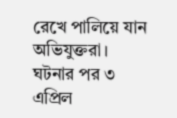রেখে পালিয়ে যান অভিযুক্তরা।
ঘটনার পর ৩ এপ্রিল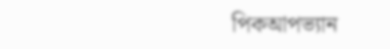পিকআপভ্যান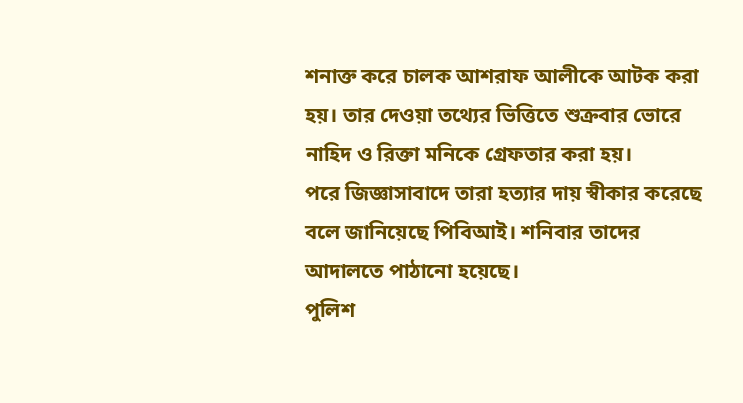শনাক্ত করে চালক আশরাফ আলীকে আটক করা হয়। তার দেওয়া তথ্যের ভিত্তিতে শুক্রবার ভোরে নাহিদ ও রিক্তা মনিকে গ্রেফতার করা হয়।
পরে জিজ্ঞাসাবাদে তারা হত্যার দায় স্বীকার করেছে বলে জানিয়েছে পিবিআই। শনিবার তাদের আদালতে পাঠানো হয়েছে।
পুলিশ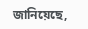জানিয়েছে,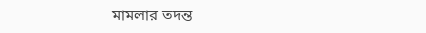মামলার তদন্ত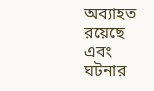অব্যাহত রয়েছে এবং ঘটনার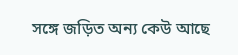সঙ্গে জড়িত অন্য কেউ আছে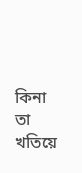কিনা তা খতিয়ে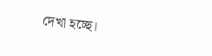দেখা হচ্ছে।